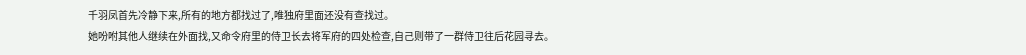千羽凤首先冷静下来,所有的地方都找过了,唯独府里面还没有查找过。
她吩咐其他人继续在外面找,又命令府里的侍卫长去将军府的四处检查,自己则带了一群侍卫往后花园寻去。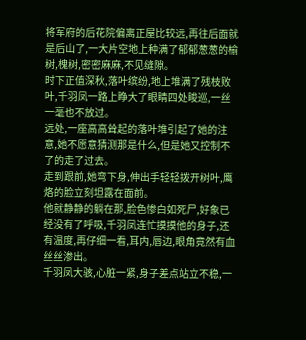将军府的后花院偏离正屋比较远,再往后面就是后山了,一大片空地上种满了郁郁葱葱的榆树,槐树,密密麻麻,不见缝隙。
时下正值深秋,落叶缤纷,地上堆满了残枝败叶,千羽凤一路上睁大了眼睛四处睃巡,一丝一毫也不放过。
远处,一座高高耸起的落叶堆引起了她的注意,她不愿意猜测那是什么,但是她又控制不了的走了过去。
走到跟前,她弯下身,伸出手轻轻拨开树叶,鹰烙的脸立刻坦露在面前。
他就静静的躺在那,脸色惨白如死尸,好象已经没有了呼吸,千羽凤连忙摸摸他的身子,还有温度,再仔细一看,耳内,唇边,眼角竟然有血丝丝渗出。
千羽凤大骇,心脏一紧,身子差点站立不稳,一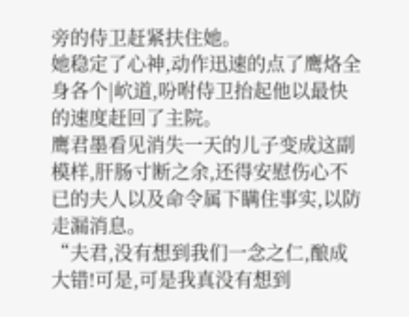旁的侍卫赶紧扶住她。
她稳定了心神,动作迅速的点了鹰烙全身各个|岤道,吩咐侍卫抬起他以最快的速度赶回了主院。
鹰君墨看见消失一天的儿子变成这副模样,肝肠寸断之余,还得安慰伤心不已的夫人以及命令属下瞒住事实,以防走漏消息。
“夫君,没有想到我们一念之仁,酿成大错!可是,可是我真没有想到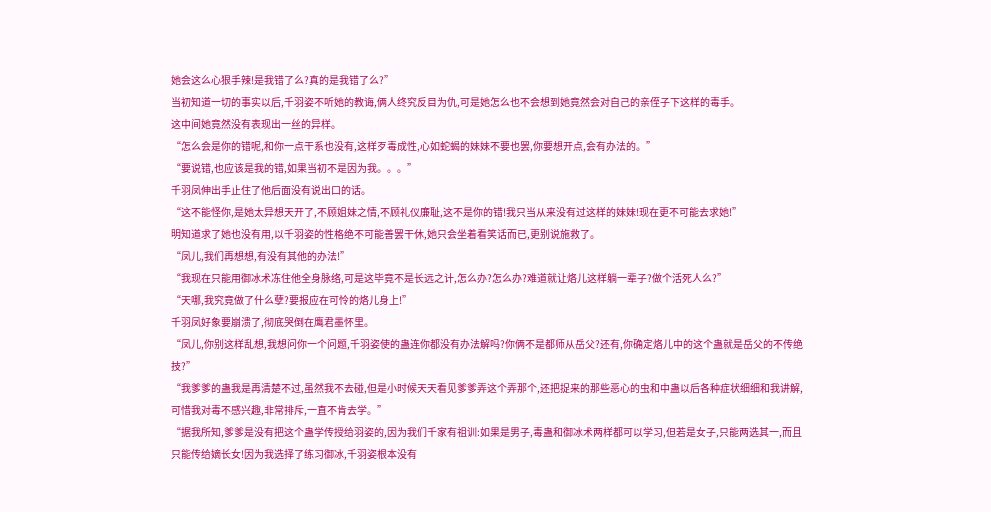她会这么心狠手辣!是我错了么?真的是我错了么?”
当初知道一切的事实以后,千羽姿不听她的教诲,俩人终究反目为仇,可是她怎么也不会想到她竟然会对自己的亲侄子下这样的毒手。
这中间她竟然没有表现出一丝的异样。
“怎么会是你的错呢,和你一点干系也没有,这样歹毒成性,心如蛇蝎的妹妹不要也罢,你要想开点,会有办法的。”
“要说错,也应该是我的错,如果当初不是因为我。。。”
千羽凤伸出手止住了他后面没有说出口的话。
“这不能怪你,是她太异想天开了,不顾姐妹之情,不顾礼仪廉耻,这不是你的错!我只当从来没有过这样的妹妹!现在更不可能去求她!”
明知道求了她也没有用,以千羽姿的性格绝不可能善罢干休,她只会坐着看笑话而已,更别说施救了。
“凤儿,我们再想想,有没有其他的办法!”
“我现在只能用御冰术冻住他全身脉络,可是这毕竟不是长远之计,怎么办?怎么办?难道就让烙儿这样躺一辈子?做个活死人么?”
“天哪,我究竟做了什么孽?要报应在可怜的烙儿身上!”
千羽凤好象要崩溃了,彻底哭倒在鹰君墨怀里。
“凤儿,你别这样乱想,我想问你一个问题,千羽姿使的蛊连你都没有办法解吗?你俩不是都师从岳父?还有,你确定烙儿中的这个蛊就是岳父的不传绝技?”
“我爹爹的蛊我是再清楚不过,虽然我不去碰,但是小时候天天看见爹爹弄这个弄那个,还把捉来的那些恶心的虫和中蛊以后各种症状细细和我讲解,可惜我对毒不感兴趣,非常排斥,一直不肯去学。”
“据我所知,爹爹是没有把这个蛊学传授给羽姿的,因为我们千家有祖训:如果是男子,毒蛊和御冰术两样都可以学习,但若是女子,只能两选其一,而且只能传给嫡长女!因为我选择了练习御冰,千羽姿根本没有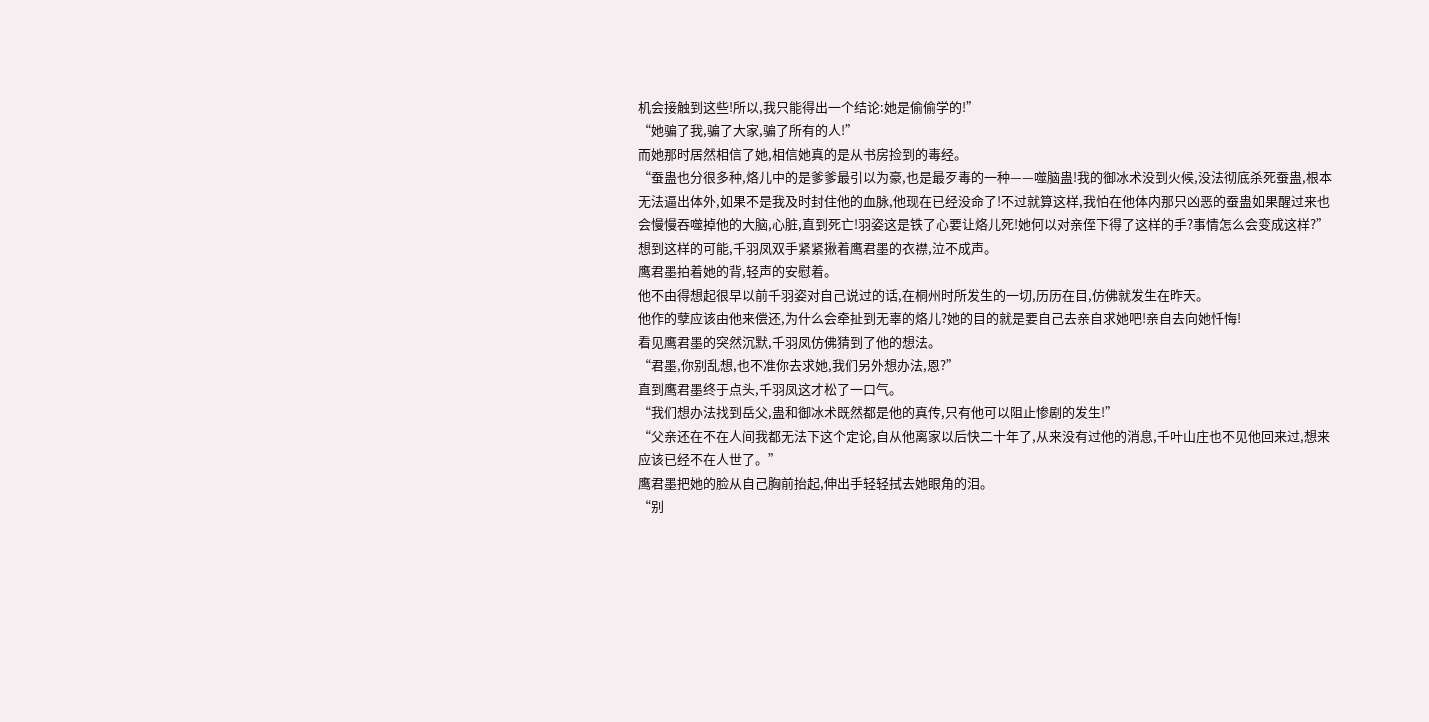机会接触到这些!所以,我只能得出一个结论:她是偷偷学的!”
“她骗了我,骗了大家,骗了所有的人!”
而她那时居然相信了她,相信她真的是从书房捡到的毒经。
“蚕蛊也分很多种,烙儿中的是爹爹最引以为豪,也是最歹毒的一种——噬脑蛊!我的御冰术没到火候,没法彻底杀死蚕蛊,根本无法逼出体外,如果不是我及时封住他的血脉,他现在已经没命了!不过就算这样,我怕在他体内那只凶恶的蚕蛊如果醒过来也会慢慢吞噬掉他的大脑,心脏,直到死亡!羽姿这是铁了心要让烙儿死!她何以对亲侄下得了这样的手?事情怎么会变成这样?”
想到这样的可能,千羽凤双手紧紧揪着鹰君墨的衣襟,泣不成声。
鹰君墨拍着她的背,轻声的安慰着。
他不由得想起很早以前千羽姿对自己说过的话,在桐州时所发生的一切,历历在目,仿佛就发生在昨天。
他作的孽应该由他来偿还,为什么会牵扯到无辜的烙儿?她的目的就是要自己去亲自求她吧!亲自去向她忏悔!
看见鹰君墨的突然沉默,千羽凤仿佛猜到了他的想法。
“君墨,你别乱想,也不准你去求她,我们另外想办法,恩?”
直到鹰君墨终于点头,千羽凤这才松了一口气。
“我们想办法找到岳父,蛊和御冰术既然都是他的真传,只有他可以阻止惨剧的发生!”
“父亲还在不在人间我都无法下这个定论,自从他离家以后快二十年了,从来没有过他的消息,千叶山庄也不见他回来过,想来应该已经不在人世了。”
鹰君墨把她的脸从自己胸前抬起,伸出手轻轻拭去她眼角的泪。
“别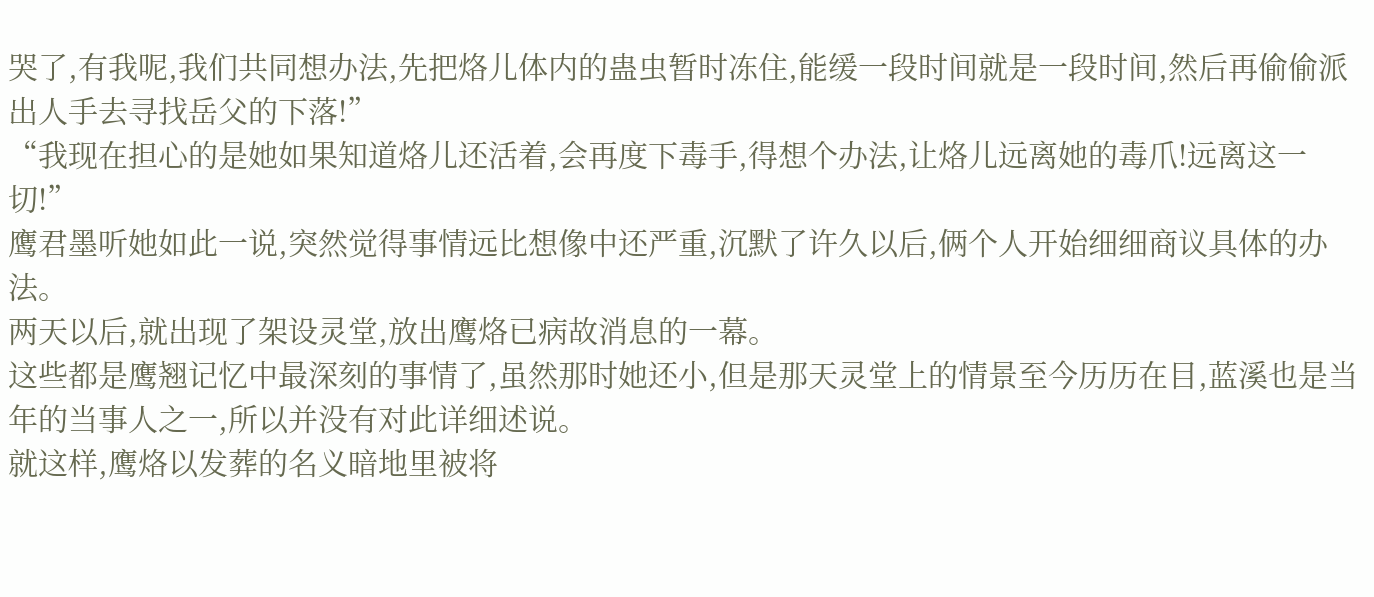哭了,有我呢,我们共同想办法,先把烙儿体内的蛊虫暂时冻住,能缓一段时间就是一段时间,然后再偷偷派出人手去寻找岳父的下落!”
“我现在担心的是她如果知道烙儿还活着,会再度下毒手,得想个办法,让烙儿远离她的毒爪!远离这一切!”
鹰君墨听她如此一说,突然觉得事情远比想像中还严重,沉默了许久以后,俩个人开始细细商议具体的办法。
两天以后,就出现了架设灵堂,放出鹰烙已病故消息的一幕。
这些都是鹰翘记忆中最深刻的事情了,虽然那时她还小,但是那天灵堂上的情景至今历历在目,蓝溪也是当年的当事人之一,所以并没有对此详细述说。
就这样,鹰烙以发葬的名义暗地里被将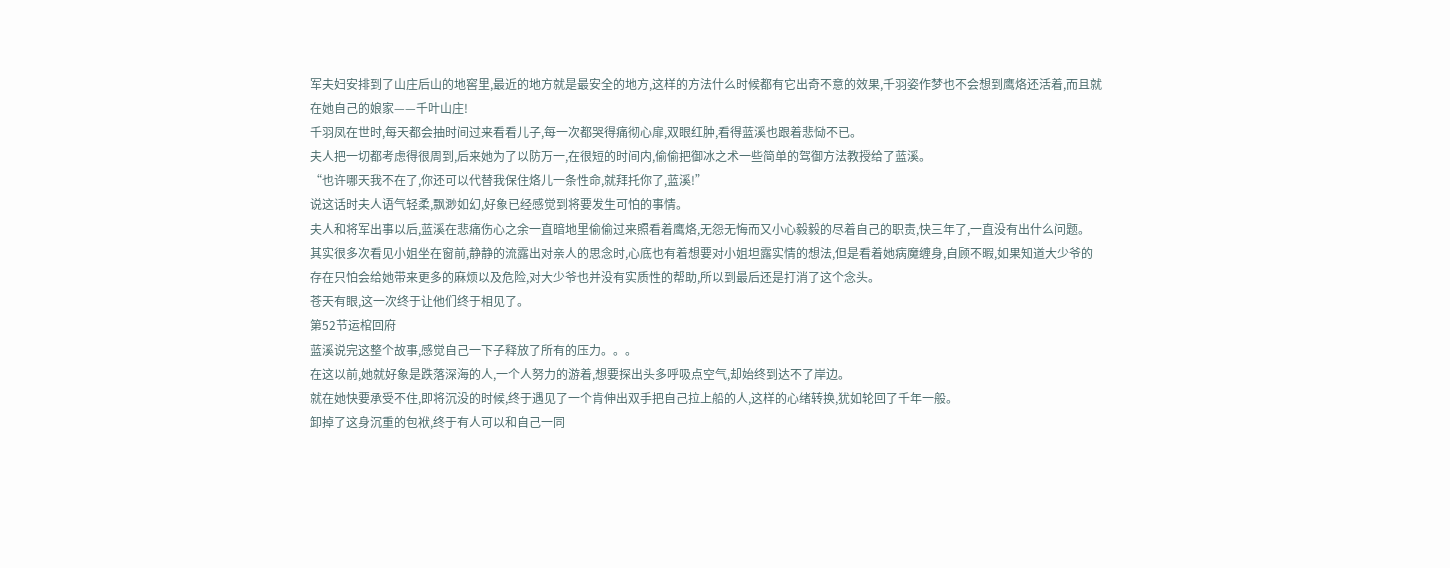军夫妇安排到了山庄后山的地窖里,最近的地方就是最安全的地方,这样的方法什么时候都有它出奇不意的效果,千羽姿作梦也不会想到鹰烙还活着,而且就在她自己的娘家——千叶山庄!
千羽凤在世时,每天都会抽时间过来看看儿子,每一次都哭得痛彻心扉,双眼红肿,看得蓝溪也跟着悲恸不已。
夫人把一切都考虑得很周到,后来她为了以防万一,在很短的时间内,偷偷把御冰之术一些简单的驾御方法教授给了蓝溪。
“也许哪天我不在了,你还可以代替我保住烙儿一条性命,就拜托你了,蓝溪!”
说这话时夫人语气轻柔,飘渺如幻,好象已经感觉到将要发生可怕的事情。
夫人和将军出事以后,蓝溪在悲痛伤心之余一直暗地里偷偷过来照看着鹰烙,无怨无悔而又小心毅毅的尽着自己的职责,快三年了,一直没有出什么问题。
其实很多次看见小姐坐在窗前,静静的流露出对亲人的思念时,心底也有着想要对小姐坦露实情的想法,但是看着她病魔缠身,自顾不暇,如果知道大少爷的存在只怕会给她带来更多的麻烦以及危险,对大少爷也并没有实质性的帮助,所以到最后还是打消了这个念头。
苍天有眼,这一次终于让他们终于相见了。
第52节运棺回府
蓝溪说完这整个故事,感觉自己一下子释放了所有的压力。。。
在这以前,她就好象是跌落深海的人,一个人努力的游着,想要探出头多呼吸点空气,却始终到达不了岸边。
就在她快要承受不住,即将沉没的时候,终于遇见了一个肯伸出双手把自己拉上船的人,这样的心绪转换,犹如轮回了千年一般。
卸掉了这身沉重的包袱,终于有人可以和自己一同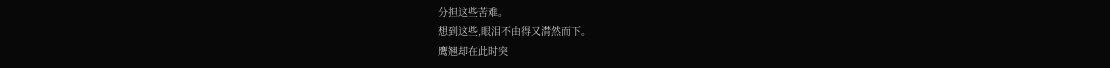分担这些苦难。
想到这些,眼泪不由得又潸然而下。
鹰翘却在此时突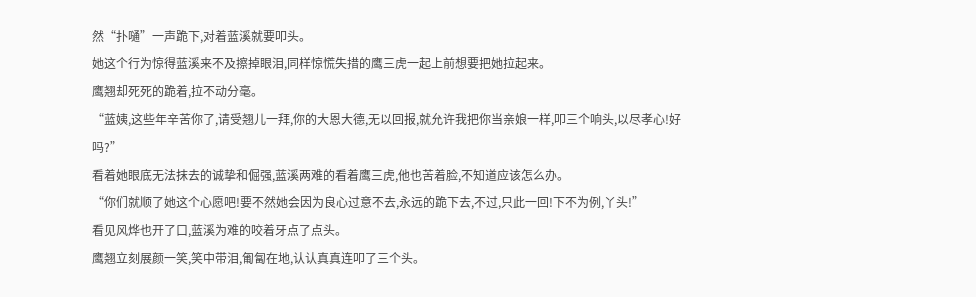然“扑嗵”一声跪下,对着蓝溪就要叩头。
她这个行为惊得蓝溪来不及擦掉眼泪,同样惊慌失措的鹰三虎一起上前想要把她拉起来。
鹰翘却死死的跪着,拉不动分毫。
“蓝姨,这些年辛苦你了,请受翘儿一拜,你的大恩大德,无以回报,就允许我把你当亲娘一样,叩三个响头,以尽孝心!好吗?”
看着她眼底无法抹去的诚挚和倔强,蓝溪两难的看着鹰三虎,他也苦着脸,不知道应该怎么办。
“你们就顺了她这个心愿吧!要不然她会因为良心过意不去,永远的跪下去,不过,只此一回!下不为例,丫头!”
看见风烨也开了口,蓝溪为难的咬着牙点了点头。
鹰翘立刻展颜一笑,笑中带泪,匍匐在地,认认真真连叩了三个头。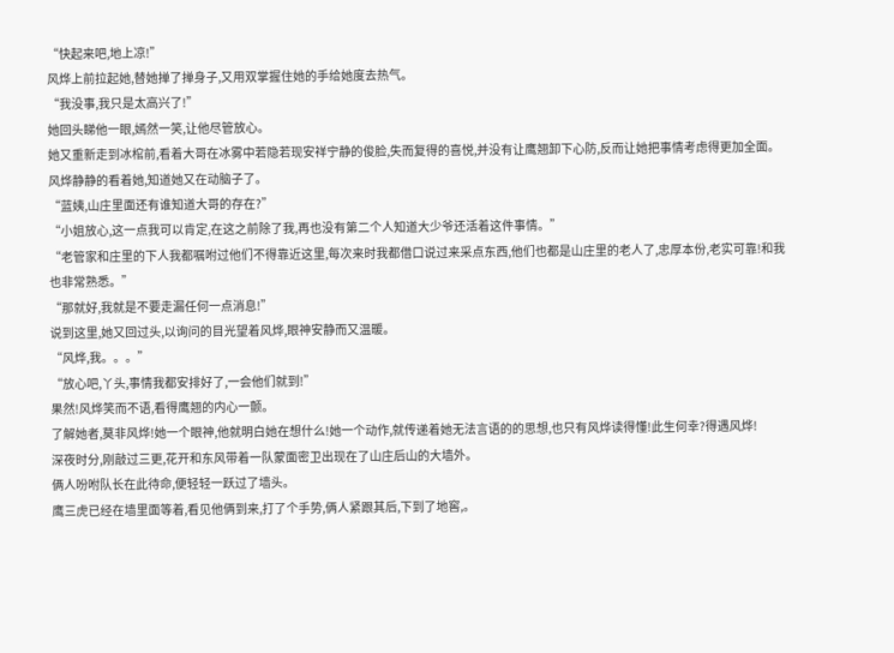“快起来吧,地上凉!”
风烨上前拉起她,替她掸了掸身子,又用双掌握住她的手给她度去热气。
“我没事,我只是太高兴了!”
她回头睇他一眼,嫣然一笑,让他尽管放心。
她又重新走到冰棺前,看着大哥在冰雾中若隐若现安祥宁静的俊脸,失而复得的喜悦,并没有让鹰翘卸下心防,反而让她把事情考虑得更加全面。
风烨静静的看着她,知道她又在动脑子了。
“蓝姨,山庄里面还有谁知道大哥的存在?”
“小姐放心,这一点我可以肯定,在这之前除了我,再也没有第二个人知道大少爷还活着这件事情。”
“老管家和庄里的下人我都嘱咐过他们不得靠近这里,每次来时我都借口说过来采点东西,他们也都是山庄里的老人了,忠厚本份,老实可靠!和我也非常熟悉。”
“那就好,我就是不要走漏任何一点消息!”
说到这里,她又回过头,以询问的目光望着风烨,眼神安静而又温暖。
“风烨,我。。。”
“放心吧,丫头,事情我都安排好了,一会他们就到!”
果然!风烨笑而不语,看得鹰翘的内心一颤。
了解她者,莫非风烨!她一个眼神,他就明白她在想什么!她一个动作,就传递着她无法言语的的思想,也只有风烨读得懂!此生何幸?得遇风烨!
深夜时分,刚敲过三更,花开和东风带着一队蒙面密卫出现在了山庄后山的大墙外。
俩人吩咐队长在此待命,便轻轻一跃过了墙头。
鹰三虎已经在墙里面等着,看见他俩到来,打了个手势,俩人紧跟其后,下到了地窖,。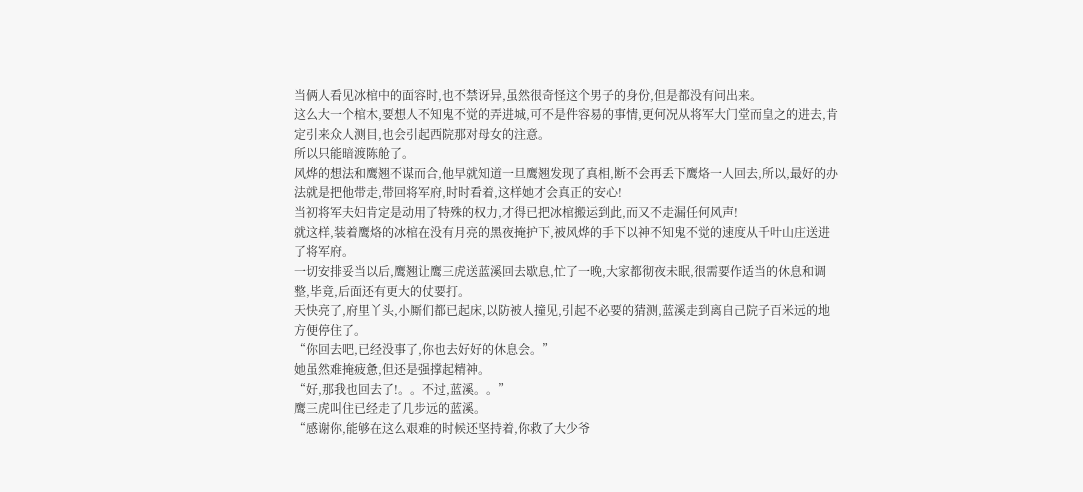当俩人看见冰棺中的面容时,也不禁讶异,虽然很奇怪这个男子的身份,但是都没有问出来。
这么大一个棺木,要想人不知鬼不觉的弄进城,可不是件容易的事情,更何况从将军大门堂而皇之的进去,肯定引来众人测目,也会引起西院那对母女的注意。
所以只能暗渡陈舱了。
风烨的想法和鹰翘不谋而合,他早就知道一旦鹰翘发现了真相,断不会再丢下鹰烙一人回去,所以,最好的办法就是把他带走,带回将军府,时时看着,这样她才会真正的安心!
当初将军夫妇肯定是动用了特殊的权力,才得已把冰棺搬运到此,而又不走漏任何风声!
就这样,装着鹰烙的冰棺在没有月亮的黑夜掩护下,被风烨的手下以神不知鬼不觉的速度从千叶山庄送进了将军府。
一切安排妥当以后,鹰翘让鹰三虎送蓝溪回去歇息,忙了一晚,大家都彻夜未眠,很需要作适当的休息和调整,毕竟,后面还有更大的仗要打。
天快亮了,府里丫头,小厮们都已起床,以防被人撞见,引起不必要的猜测,蓝溪走到离自己院子百米远的地方便停住了。
“你回去吧,已经没事了,你也去好好的休息会。”
她虽然难掩疲惫,但还是强撑起精神。
“好,那我也回去了!。。不过,蓝溪。。”
鹰三虎叫住已经走了几步远的蓝溪。
“感谢你,能够在这么艰难的时候还坚持着,你救了大少爷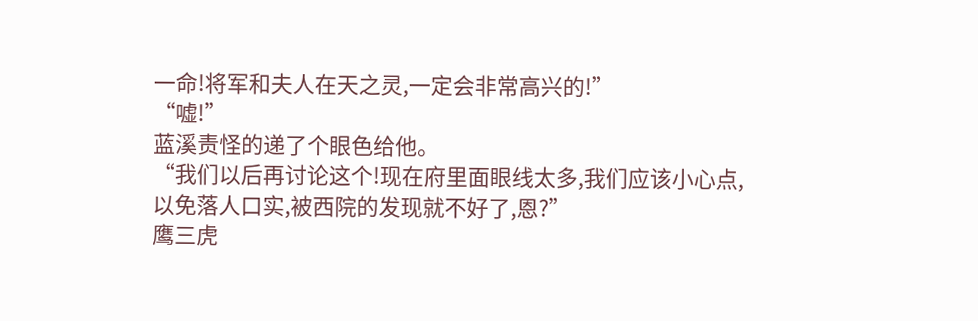一命!将军和夫人在天之灵,一定会非常高兴的!”
“嘘!”
蓝溪责怪的递了个眼色给他。
“我们以后再讨论这个!现在府里面眼线太多,我们应该小心点,以免落人口实,被西院的发现就不好了,恩?”
鹰三虎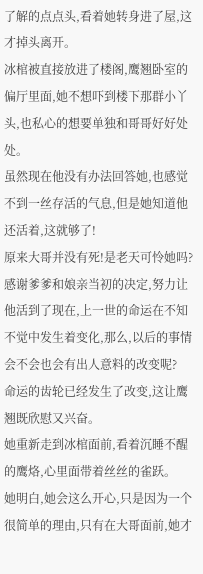了解的点点头,看着她转身进了屋,这才掉头离开。
冰棺被直接放进了楼阁,鹰翘卧室的偏厅里面,她不想吓到楼下那群小丫头,也私心的想要单独和哥哥好好处处。
虽然现在他没有办法回答她,也感觉不到一丝存活的气息,但是她知道他还活着,这就够了!
原来大哥并没有死!是老天可怜她吗?感谢爹爹和娘亲当初的决定,努力让他活到了现在,上一世的命运在不知不觉中发生着变化,那么,以后的事情会不会也会有出人意料的改变呢?
命运的齿轮已经发生了改变,这让鹰翘既欣慰又兴奋。
她重新走到冰棺面前,看着沉睡不醒的鹰烙,心里面带着丝丝的雀跃。
她明白,她会这么开心,只是因为一个很简单的理由,只有在大哥面前,她才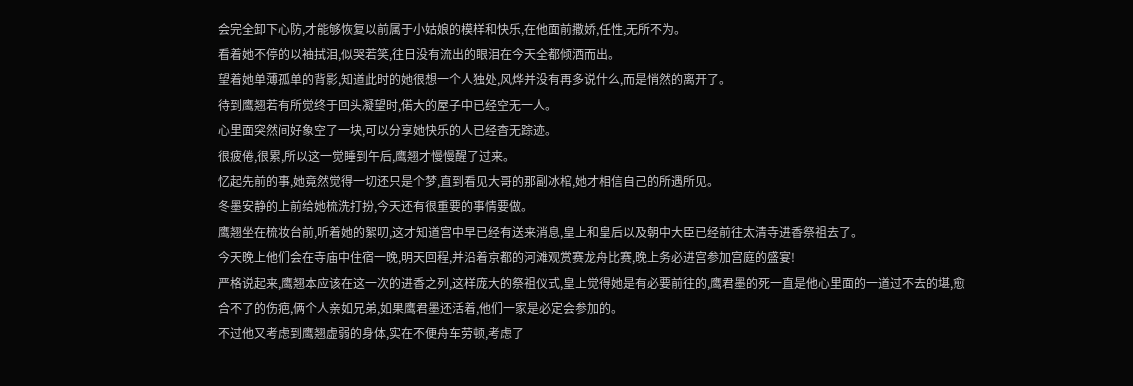会完全卸下心防,才能够恢复以前属于小姑娘的模样和快乐,在他面前撒娇,任性,无所不为。
看着她不停的以袖拭泪,似哭若笑,往日没有流出的眼泪在今天全都倾洒而出。
望着她单薄孤单的背影,知道此时的她很想一个人独处,风烨并没有再多说什么,而是悄然的离开了。
待到鹰翘若有所觉终于回头凝望时,偌大的屋子中已经空无一人。
心里面突然间好象空了一块,可以分享她快乐的人已经杳无踪迹。
很疲倦,很累,所以这一觉睡到午后,鹰翘才慢慢醒了过来。
忆起先前的事,她竟然觉得一切还只是个梦,直到看见大哥的那副冰棺,她才相信自己的所遇所见。
冬墨安静的上前给她梳洗打扮,今天还有很重要的事情要做。
鹰翘坐在梳妆台前,听着她的絮叨,这才知道宫中早已经有送来消息,皇上和皇后以及朝中大臣已经前往太清寺进香祭祖去了。
今天晚上他们会在寺庙中住宿一晚,明天回程,并沿着京都的河滩观赏赛龙舟比赛,晚上务必进宫参加宫庭的盛宴!
严格说起来,鹰翘本应该在这一次的进香之列,这样庞大的祭祖仪式,皇上觉得她是有必要前往的,鹰君墨的死一直是他心里面的一道过不去的堪,愈合不了的伤疤,俩个人亲如兄弟,如果鹰君墨还活着,他们一家是必定会参加的。
不过他又考虑到鹰翘虚弱的身体,实在不便舟车劳顿,考虑了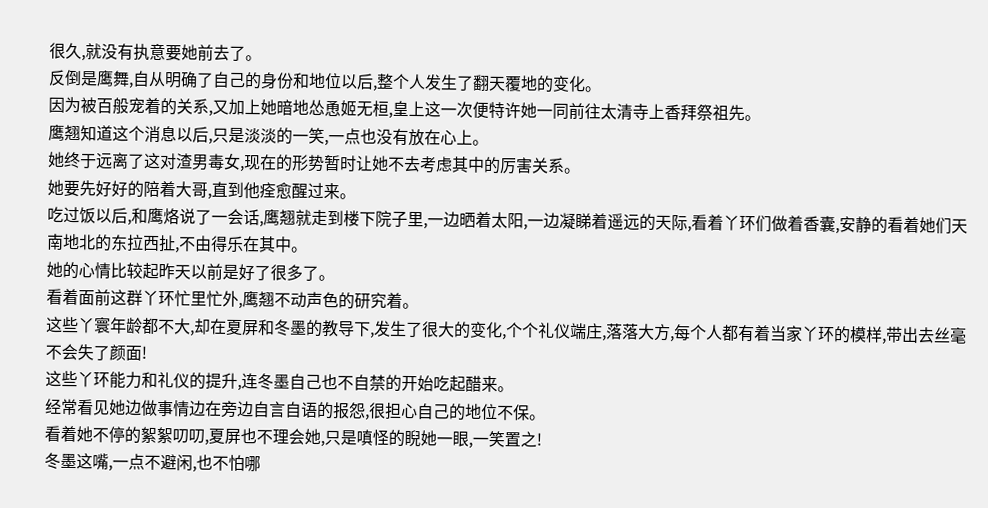很久,就没有执意要她前去了。
反倒是鹰舞,自从明确了自己的身份和地位以后,整个人发生了翻天覆地的变化。
因为被百般宠着的关系,又加上她暗地怂恿姬无桓,皇上这一次便特许她一同前往太清寺上香拜祭祖先。
鹰翘知道这个消息以后,只是淡淡的一笑,一点也没有放在心上。
她终于远离了这对渣男毒女,现在的形势暂时让她不去考虑其中的厉害关系。
她要先好好的陪着大哥,直到他痊愈醒过来。
吃过饭以后,和鹰烙说了一会话,鹰翘就走到楼下院子里,一边晒着太阳,一边凝睇着遥远的天际,看着丫环们做着香囊,安静的看着她们天南地北的东拉西扯,不由得乐在其中。
她的心情比较起昨天以前是好了很多了。
看着面前这群丫环忙里忙外,鹰翘不动声色的研究着。
这些丫寰年龄都不大,却在夏屏和冬墨的教导下,发生了很大的变化,个个礼仪端庄,落落大方,每个人都有着当家丫环的模样,带出去丝毫不会失了颜面!
这些丫环能力和礼仪的提升,连冬墨自己也不自禁的开始吃起醋来。
经常看见她边做事情边在旁边自言自语的报怨,很担心自己的地位不保。
看着她不停的絮絮叨叨,夏屏也不理会她,只是嗔怪的睨她一眼,一笑置之!
冬墨这嘴,一点不避闲,也不怕哪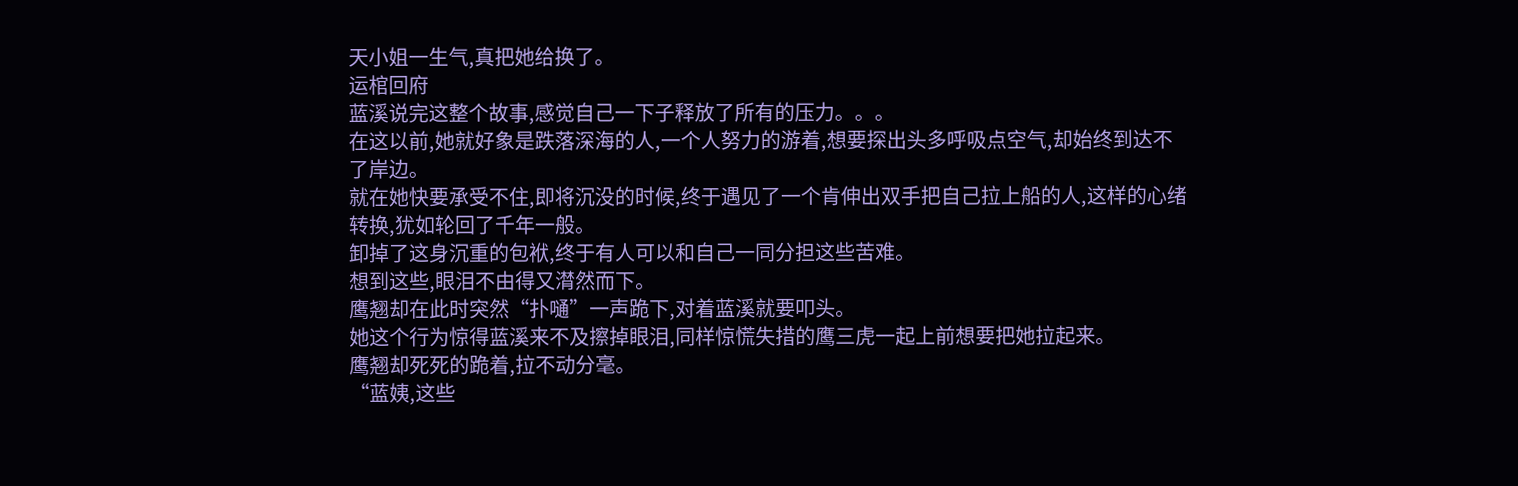天小姐一生气,真把她给换了。
运棺回府
蓝溪说完这整个故事,感觉自己一下子释放了所有的压力。。。
在这以前,她就好象是跌落深海的人,一个人努力的游着,想要探出头多呼吸点空气,却始终到达不了岸边。
就在她快要承受不住,即将沉没的时候,终于遇见了一个肯伸出双手把自己拉上船的人,这样的心绪转换,犹如轮回了千年一般。
卸掉了这身沉重的包袱,终于有人可以和自己一同分担这些苦难。
想到这些,眼泪不由得又潸然而下。
鹰翘却在此时突然“扑嗵”一声跪下,对着蓝溪就要叩头。
她这个行为惊得蓝溪来不及擦掉眼泪,同样惊慌失措的鹰三虎一起上前想要把她拉起来。
鹰翘却死死的跪着,拉不动分毫。
“蓝姨,这些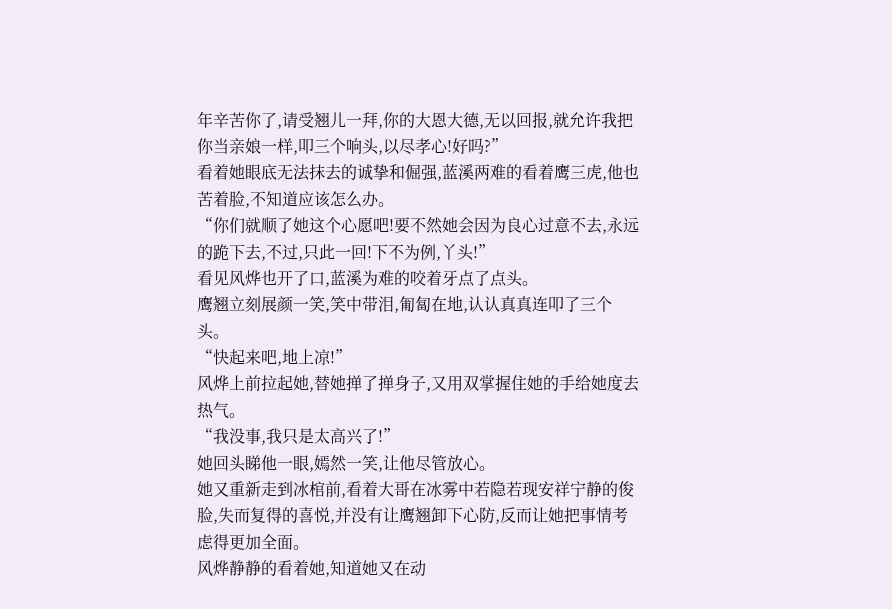年辛苦你了,请受翘儿一拜,你的大恩大德,无以回报,就允许我把你当亲娘一样,叩三个响头,以尽孝心!好吗?”
看着她眼底无法抹去的诚挚和倔强,蓝溪两难的看着鹰三虎,他也苦着脸,不知道应该怎么办。
“你们就顺了她这个心愿吧!要不然她会因为良心过意不去,永远的跪下去,不过,只此一回!下不为例,丫头!”
看见风烨也开了口,蓝溪为难的咬着牙点了点头。
鹰翘立刻展颜一笑,笑中带泪,匍匐在地,认认真真连叩了三个头。
“快起来吧,地上凉!”
风烨上前拉起她,替她掸了掸身子,又用双掌握住她的手给她度去热气。
“我没事,我只是太高兴了!”
她回头睇他一眼,嫣然一笑,让他尽管放心。
她又重新走到冰棺前,看着大哥在冰雾中若隐若现安祥宁静的俊脸,失而复得的喜悦,并没有让鹰翘卸下心防,反而让她把事情考虑得更加全面。
风烨静静的看着她,知道她又在动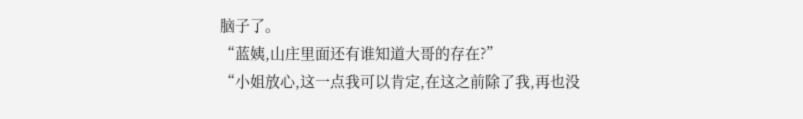脑子了。
“蓝姨,山庄里面还有谁知道大哥的存在?”
“小姐放心,这一点我可以肯定,在这之前除了我,再也没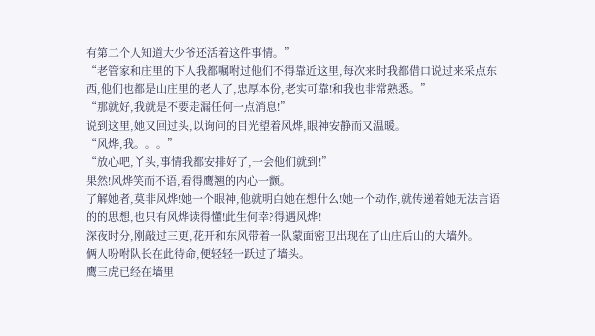有第二个人知道大少爷还活着这件事情。”
“老管家和庄里的下人我都嘱咐过他们不得靠近这里,每次来时我都借口说过来采点东西,他们也都是山庄里的老人了,忠厚本份,老实可靠!和我也非常熟悉。”
“那就好,我就是不要走漏任何一点消息!”
说到这里,她又回过头,以询问的目光望着风烨,眼神安静而又温暖。
“风烨,我。。。”
“放心吧,丫头,事情我都安排好了,一会他们就到!”
果然!风烨笑而不语,看得鹰翘的内心一颤。
了解她者,莫非风烨!她一个眼神,他就明白她在想什么!她一个动作,就传递着她无法言语的的思想,也只有风烨读得懂!此生何幸?得遇风烨!
深夜时分,刚敲过三更,花开和东风带着一队蒙面密卫出现在了山庄后山的大墙外。
俩人吩咐队长在此待命,便轻轻一跃过了墙头。
鹰三虎已经在墙里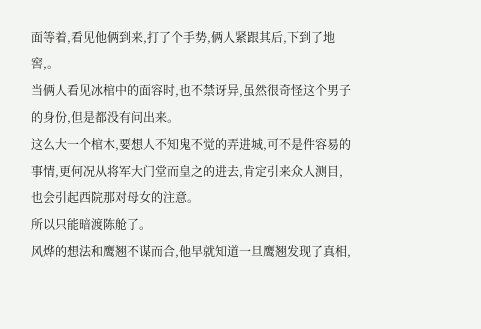面等着,看见他俩到来,打了个手势,俩人紧跟其后,下到了地窖,。
当俩人看见冰棺中的面容时,也不禁讶异,虽然很奇怪这个男子的身份,但是都没有问出来。
这么大一个棺木,要想人不知鬼不觉的弄进城,可不是件容易的事情,更何况从将军大门堂而皇之的进去,肯定引来众人测目,也会引起西院那对母女的注意。
所以只能暗渡陈舱了。
风烨的想法和鹰翘不谋而合,他早就知道一旦鹰翘发现了真相,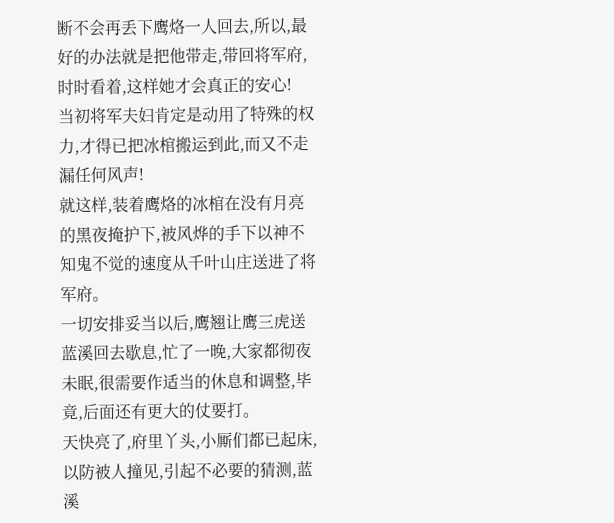断不会再丢下鹰烙一人回去,所以,最好的办法就是把他带走,带回将军府,时时看着,这样她才会真正的安心!
当初将军夫妇肯定是动用了特殊的权力,才得已把冰棺搬运到此,而又不走漏任何风声!
就这样,装着鹰烙的冰棺在没有月亮的黑夜掩护下,被风烨的手下以神不知鬼不觉的速度从千叶山庄送进了将军府。
一切安排妥当以后,鹰翘让鹰三虎送蓝溪回去歇息,忙了一晚,大家都彻夜未眠,很需要作适当的休息和调整,毕竟,后面还有更大的仗要打。
天快亮了,府里丫头,小厮们都已起床,以防被人撞见,引起不必要的猜测,蓝溪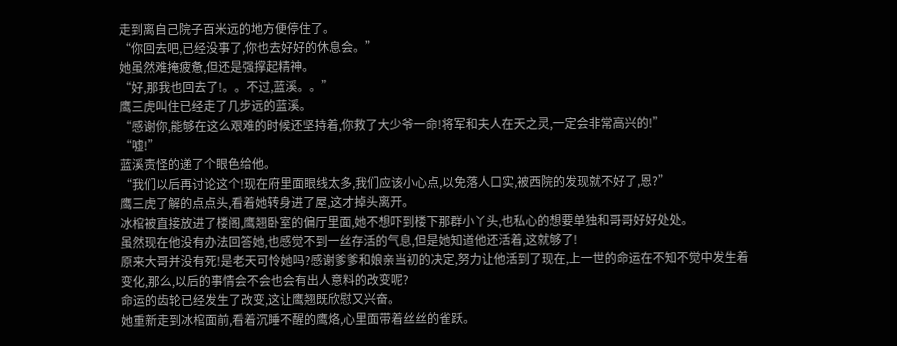走到离自己院子百米远的地方便停住了。
“你回去吧,已经没事了,你也去好好的休息会。”
她虽然难掩疲惫,但还是强撑起精神。
“好,那我也回去了!。。不过,蓝溪。。”
鹰三虎叫住已经走了几步远的蓝溪。
“感谢你,能够在这么艰难的时候还坚持着,你救了大少爷一命!将军和夫人在天之灵,一定会非常高兴的!”
“嘘!”
蓝溪责怪的递了个眼色给他。
“我们以后再讨论这个!现在府里面眼线太多,我们应该小心点,以免落人口实,被西院的发现就不好了,恩?”
鹰三虎了解的点点头,看着她转身进了屋,这才掉头离开。
冰棺被直接放进了楼阁,鹰翘卧室的偏厅里面,她不想吓到楼下那群小丫头,也私心的想要单独和哥哥好好处处。
虽然现在他没有办法回答她,也感觉不到一丝存活的气息,但是她知道他还活着,这就够了!
原来大哥并没有死!是老天可怜她吗?感谢爹爹和娘亲当初的决定,努力让他活到了现在,上一世的命运在不知不觉中发生着变化,那么,以后的事情会不会也会有出人意料的改变呢?
命运的齿轮已经发生了改变,这让鹰翘既欣慰又兴奋。
她重新走到冰棺面前,看着沉睡不醒的鹰烙,心里面带着丝丝的雀跃。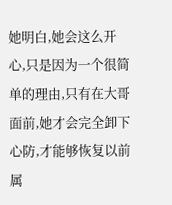她明白,她会这么开心,只是因为一个很简单的理由,只有在大哥面前,她才会完全卸下心防,才能够恢复以前属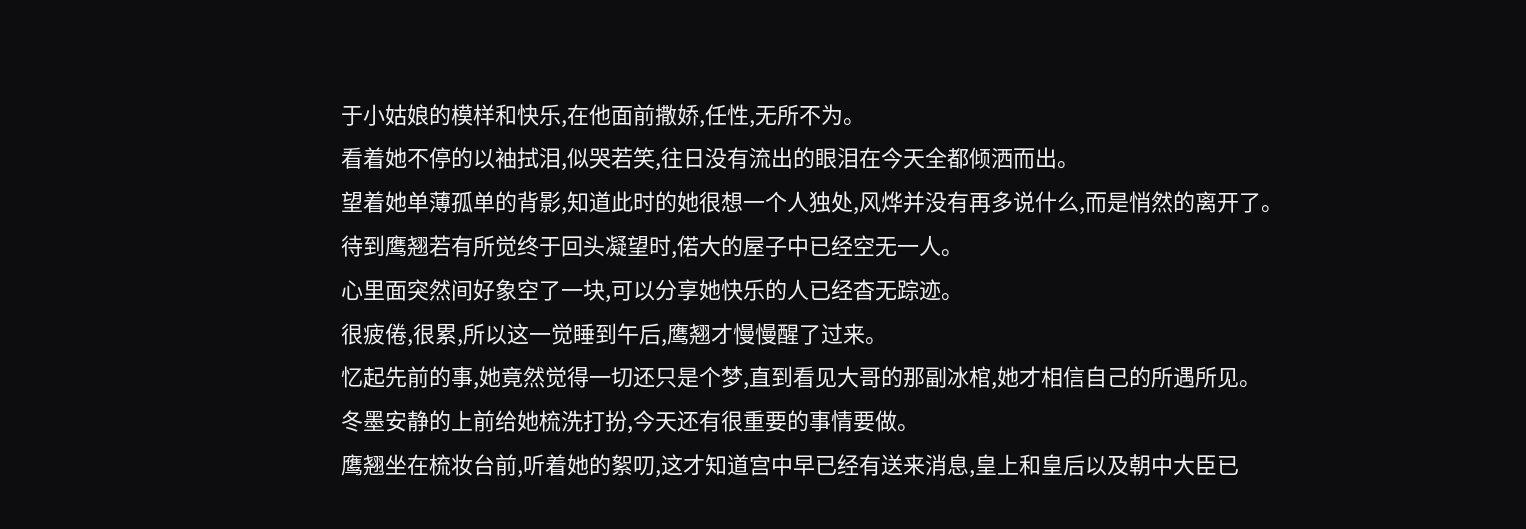于小姑娘的模样和快乐,在他面前撒娇,任性,无所不为。
看着她不停的以袖拭泪,似哭若笑,往日没有流出的眼泪在今天全都倾洒而出。
望着她单薄孤单的背影,知道此时的她很想一个人独处,风烨并没有再多说什么,而是悄然的离开了。
待到鹰翘若有所觉终于回头凝望时,偌大的屋子中已经空无一人。
心里面突然间好象空了一块,可以分享她快乐的人已经杳无踪迹。
很疲倦,很累,所以这一觉睡到午后,鹰翘才慢慢醒了过来。
忆起先前的事,她竟然觉得一切还只是个梦,直到看见大哥的那副冰棺,她才相信自己的所遇所见。
冬墨安静的上前给她梳洗打扮,今天还有很重要的事情要做。
鹰翘坐在梳妆台前,听着她的絮叨,这才知道宫中早已经有送来消息,皇上和皇后以及朝中大臣已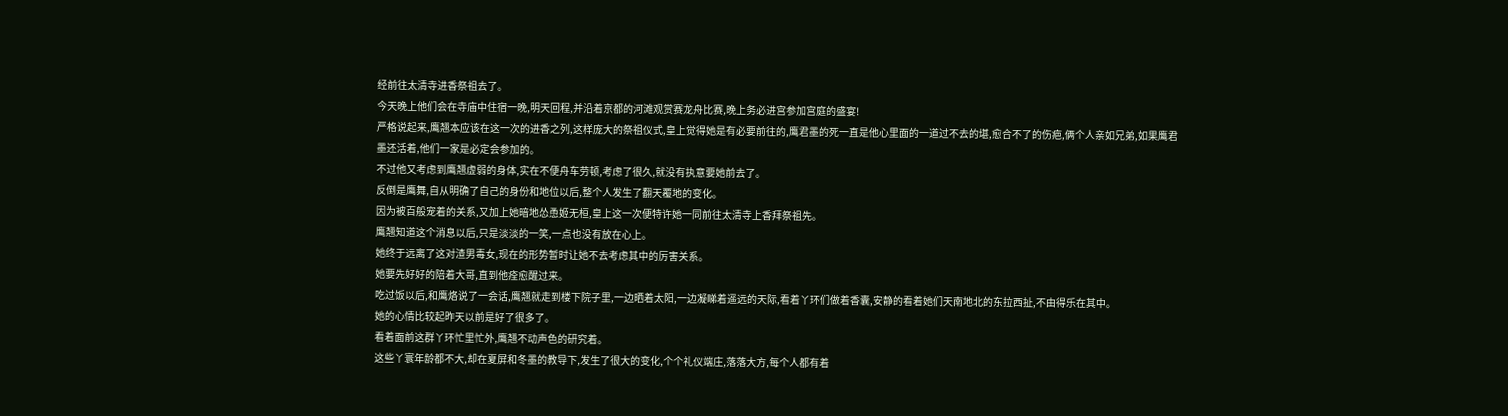经前往太清寺进香祭祖去了。
今天晚上他们会在寺庙中住宿一晚,明天回程,并沿着京都的河滩观赏赛龙舟比赛,晚上务必进宫参加宫庭的盛宴!
严格说起来,鹰翘本应该在这一次的进香之列,这样庞大的祭祖仪式,皇上觉得她是有必要前往的,鹰君墨的死一直是他心里面的一道过不去的堪,愈合不了的伤疤,俩个人亲如兄弟,如果鹰君墨还活着,他们一家是必定会参加的。
不过他又考虑到鹰翘虚弱的身体,实在不便舟车劳顿,考虑了很久,就没有执意要她前去了。
反倒是鹰舞,自从明确了自己的身份和地位以后,整个人发生了翻天覆地的变化。
因为被百般宠着的关系,又加上她暗地怂恿姬无桓,皇上这一次便特许她一同前往太清寺上香拜祭祖先。
鹰翘知道这个消息以后,只是淡淡的一笑,一点也没有放在心上。
她终于远离了这对渣男毒女,现在的形势暂时让她不去考虑其中的厉害关系。
她要先好好的陪着大哥,直到他痊愈醒过来。
吃过饭以后,和鹰烙说了一会话,鹰翘就走到楼下院子里,一边晒着太阳,一边凝睇着遥远的天际,看着丫环们做着香囊,安静的看着她们天南地北的东拉西扯,不由得乐在其中。
她的心情比较起昨天以前是好了很多了。
看着面前这群丫环忙里忙外,鹰翘不动声色的研究着。
这些丫寰年龄都不大,却在夏屏和冬墨的教导下,发生了很大的变化,个个礼仪端庄,落落大方,每个人都有着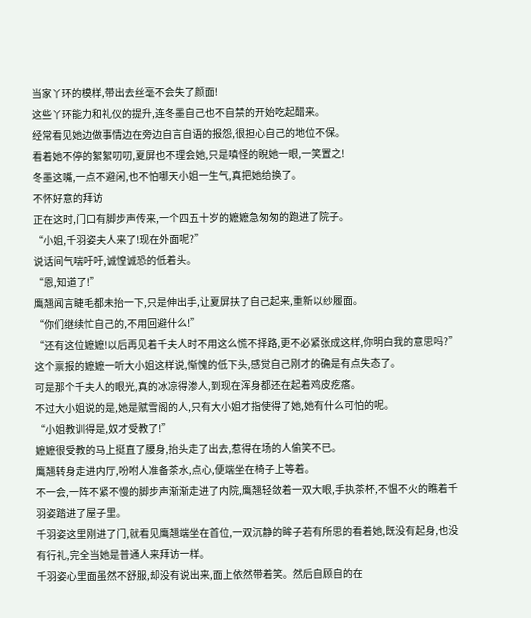当家丫环的模样,带出去丝毫不会失了颜面!
这些丫环能力和礼仪的提升,连冬墨自己也不自禁的开始吃起醋来。
经常看见她边做事情边在旁边自言自语的报怨,很担心自己的地位不保。
看着她不停的絮絮叨叨,夏屏也不理会她,只是嗔怪的睨她一眼,一笑置之!
冬墨这嘴,一点不避闲,也不怕哪天小姐一生气,真把她给换了。
不怀好意的拜访
正在这时,门口有脚步声传来,一个四五十岁的嬷嬷急匆匆的跑进了院子。
“小姐,千羽姿夫人来了!现在外面呢?”
说话间气喘吁吁,诚惶诚恐的低着头。
“恩,知道了!”
鹰翘闻言睫毛都未抬一下,只是伸出手,让夏屏扶了自己起来,重新以纱履面。
“你们继续忙自己的,不用回避什么!”
“还有这位嬷嬷!以后再见着千夫人时不用这么慌不择路,更不必紧张成这样,你明白我的意思吗?”
这个禀报的嬷嬷一听大小姐这样说,惭愧的低下头,感觉自己刚才的确是有点失态了。
可是那个千夫人的眼光,真的冰凉得渗人,到现在浑身都还在起着鸡皮疙瘩。
不过大小姐说的是,她是赋雪阁的人,只有大小姐才指使得了她,她有什么可怕的呢。
“小姐教训得是,奴才受教了!”
嬷嬷很受教的马上挺直了腰身,抬头走了出去,惹得在场的人偷笑不已。
鹰翘转身走进内厅,吩咐人准备茶水,点心,便端坐在椅子上等着。
不一会,一阵不紧不慢的脚步声渐渐走进了内院,鹰翘轻敛着一双大眼,手执茶杯,不愠不火的瞧着千羽姿踏进了屋子里。
千羽姿这里刚进了门,就看见鹰翘端坐在首位,一双沉静的眸子若有所思的看着她,既没有起身,也没有行礼,完全当她是普通人来拜访一样。
千羽姿心里面虽然不舒服,却没有说出来,面上依然带着笑。然后自顾自的在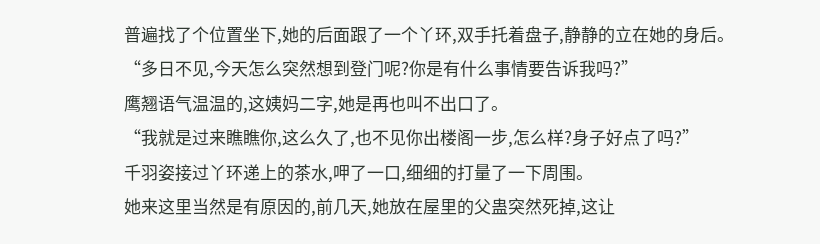普遍找了个位置坐下,她的后面跟了一个丫环,双手托着盘子,静静的立在她的身后。
“多日不见,今天怎么突然想到登门呢?你是有什么事情要告诉我吗?”
鹰翘语气温温的,这姨妈二字,她是再也叫不出口了。
“我就是过来瞧瞧你,这么久了,也不见你出楼阁一步,怎么样?身子好点了吗?”
千羽姿接过丫环递上的茶水,呷了一口,细细的打量了一下周围。
她来这里当然是有原因的,前几天,她放在屋里的父蛊突然死掉,这让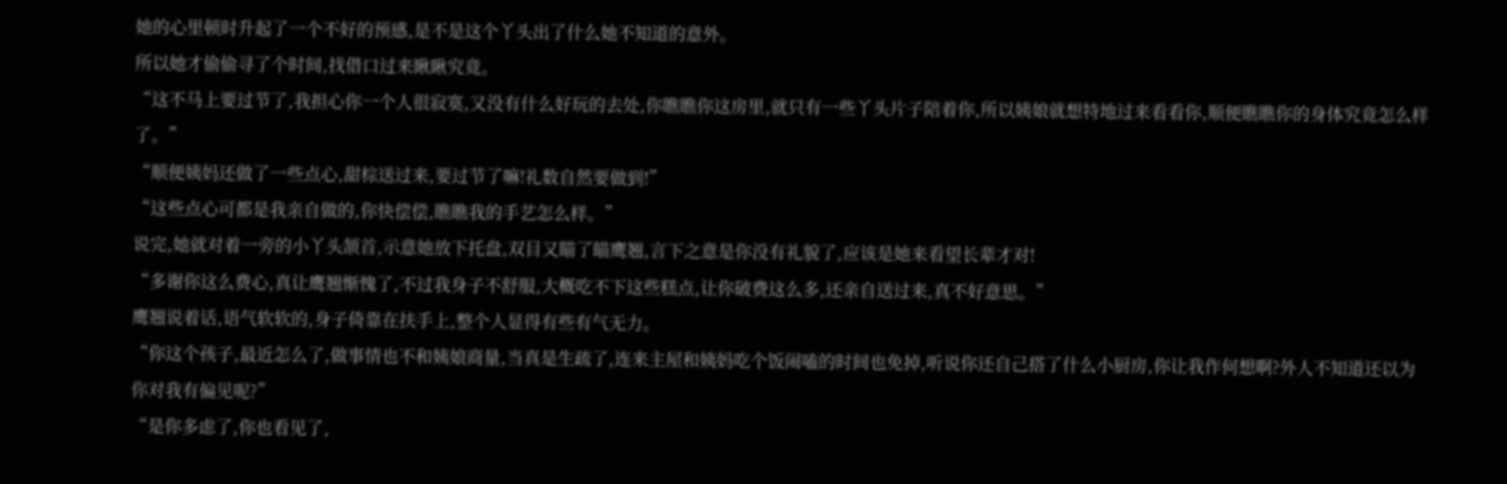她的心里顿时升起了一个不好的预感,是不是这个丫头出了什么她不知道的意外。
所以她才偷偷寻了个时间,找借口过来瞅瞅究竟。
“这不马上要过节了,我担心你一个人很寂寞,又没有什么好玩的去处,你瞧瞧你这房里,就只有一些丫头片子陪着你,所以姨娘就想特地过来看看你,顺便瞧瞧你的身体究竟怎么样了。”
“顺便姨妈还做了一些点心,甜棕送过来,要过节了嘛!礼数自然要做到!”
“这些点心可都是我亲自做的,你快偿偿,瞧瞧我的手艺怎么样。”
说完,她就对着一旁的小丫头颔首,示意她放下托盘,双目又瞄了瞄鹰翘,言下之意是你没有礼貌了,应该是她来看望长辈才对!
“多谢你这么费心,真让鹰翘惭愧了,不过我身子不舒服,大概吃不下这些糕点,让你破费这么多,还亲自送过来,真不好意思。”
鹰翘说着话,语气软软的,身子倚靠在扶手上,整个人显得有些有气无力。
“你这个孩子,最近怎么了,做事情也不和姨娘商量,当真是生疏了,连来主屋和姨妈吃个饭闹嗑的时间也免掉,听说你还自己搭了什么小厨房,你让我作何想啊?外人不知道还以为你对我有偏见呢?”
“是你多虑了,你也看见了,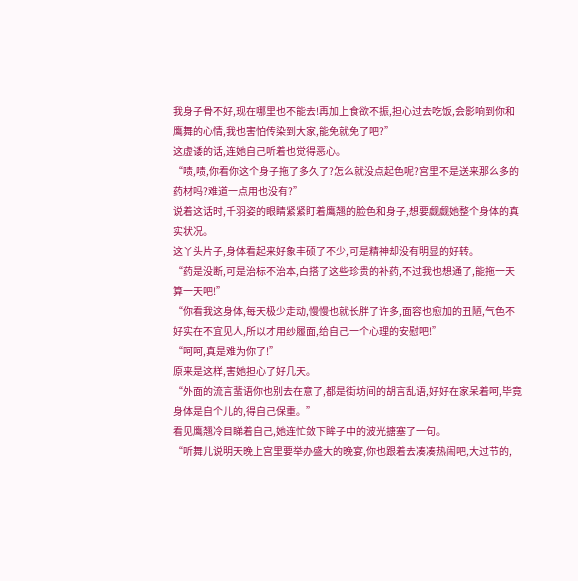我身子骨不好,现在哪里也不能去!再加上食欲不振,担心过去吃饭,会影响到你和鹰舞的心情,我也害怕传染到大家,能免就免了吧?”
这虚诿的话,连她自己听着也觉得恶心。
“啧,啧,你看你这个身子拖了多久了?怎么就没点起色呢?宫里不是送来那么多的药材吗?难道一点用也没有?”
说着这话时,千羽姿的眼睛紧紧盯着鹰翘的脸色和身子,想要觑觑她整个身体的真实状况。
这丫头片子,身体看起来好象丰硕了不少,可是精神却没有明显的好转。
“药是没断,可是治标不治本,白搭了这些珍贵的补药,不过我也想通了,能拖一天算一天吧!”
“你看我这身体,每天极少走动,慢慢也就长胖了许多,面容也愈加的丑陋,气色不好实在不宜见人,所以才用纱履面,给自己一个心理的安慰吧!”
“呵呵,真是难为你了!”
原来是这样,害她担心了好几天。
“外面的流言蜚语你也别去在意了,都是街坊间的胡言乱语,好好在家呆着呵,毕竟身体是自个儿的,得自己保重。”
看见鹰翘冷目睇着自己,她连忙敛下眸子中的波光搪塞了一句。
“听舞儿说明天晚上宫里要举办盛大的晚宴,你也跟着去凑凑热闹吧,大过节的,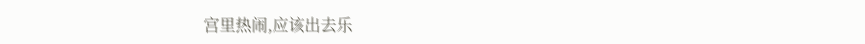宫里热闹,应该出去乐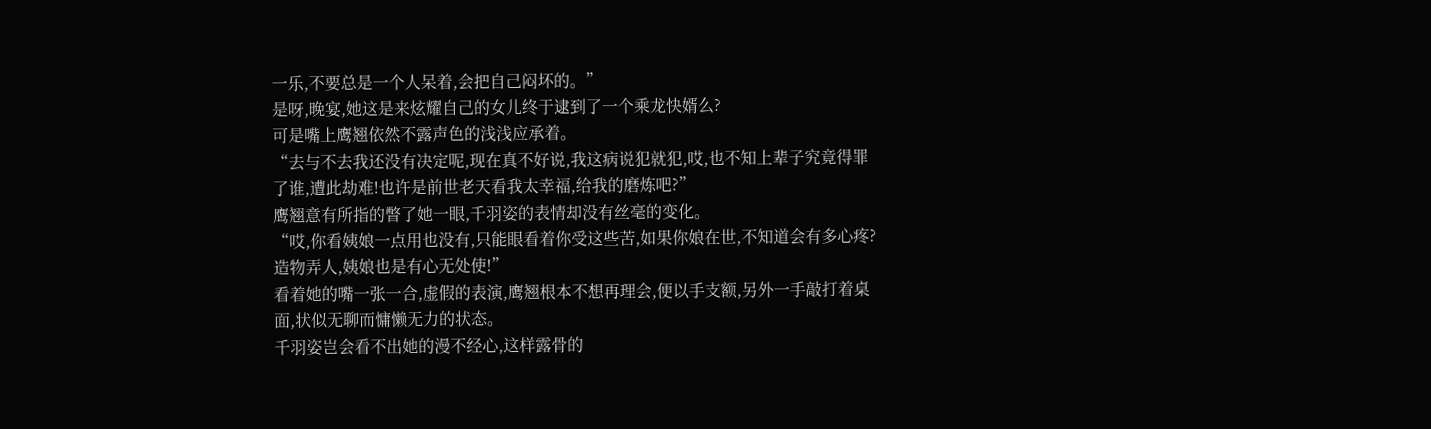一乐,不要总是一个人呆着,会把自己闷坏的。”
是呀,晚宴,她这是来炫耀自己的女儿终于逮到了一个乘龙快婿么?
可是嘴上鹰翘依然不露声色的浅浅应承着。
“去与不去我还没有决定呢,现在真不好说,我这病说犯就犯,哎,也不知上辈子究竟得罪了谁,遭此劫难!也许是前世老天看我太幸福,给我的磨炼吧?”
鹰翘意有所指的瞥了她一眼,千羽姿的表情却没有丝毫的变化。
“哎,你看姨娘一点用也没有,只能眼看着你受这些苦,如果你娘在世,不知道会有多心疼?造物弄人,姨娘也是有心无处使!”
看着她的嘴一张一合,虚假的表演,鹰翘根本不想再理会,便以手支额,另外一手敲打着桌面,状似无聊而慵懒无力的状态。
千羽姿岂会看不出她的漫不经心,这样露骨的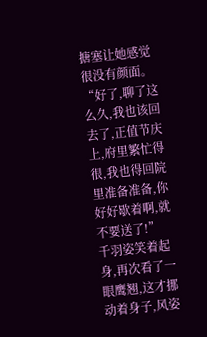搪塞让她感觉很没有颜面。
“好了,聊了这么久,我也该回去了,正值节庆上,府里繁忙得很,我也得回院里准备准备,你好好歇着啊,就不要送了!”
千羽姿笑着起身,再次看了一眼鹰翘,这才挪动着身子,风姿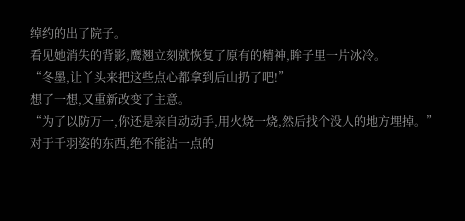绰约的出了院子。
看见她消失的背影,鹰翘立刻就恢复了原有的精神,眸子里一片冰冷。
“冬墨,让丫头来把这些点心都拿到后山扔了吧!”
想了一想,又重新改变了主意。
“为了以防万一,你还是亲自动动手,用火烧一烧,然后找个没人的地方埋掉。”
对于千羽姿的东西,绝不能沾一点的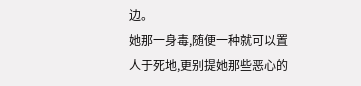边。
她那一身毒,随便一种就可以置人于死地,更别提她那些恶心的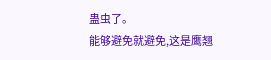蛊虫了。
能够避免就避免,这是鹰翘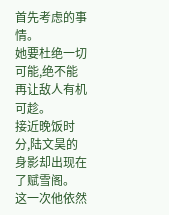首先考虑的事情。
她要杜绝一切可能,绝不能再让敌人有机可趁。
接近晚饭时分,陆文昊的身影却出现在了赋雪阁。
这一次他依然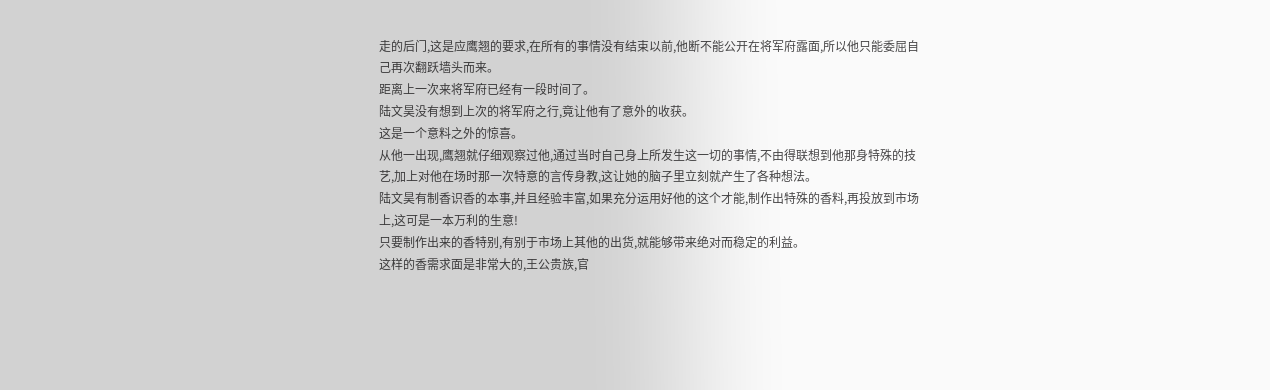走的后门,这是应鹰翘的要求,在所有的事情没有结束以前,他断不能公开在将军府露面,所以他只能委屈自己再次翻跃墙头而来。
距离上一次来将军府已经有一段时间了。
陆文昊没有想到上次的将军府之行,竟让他有了意外的收获。
这是一个意料之外的惊喜。
从他一出现,鹰翘就仔细观察过他,通过当时自己身上所发生这一切的事情,不由得联想到他那身特殊的技艺,加上对他在场时那一次特意的言传身教,这让她的脑子里立刻就产生了各种想法。
陆文昊有制香识香的本事,并且经验丰富,如果充分运用好他的这个才能,制作出特殊的香料,再投放到市场上,这可是一本万利的生意!
只要制作出来的香特别,有别于市场上其他的出货,就能够带来绝对而稳定的利益。
这样的香需求面是非常大的,王公贵族,官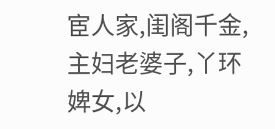宦人家,闺阁千金,主妇老婆子,丫环婢女,以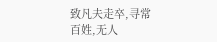致凡夫走卒,寻常百姓,无人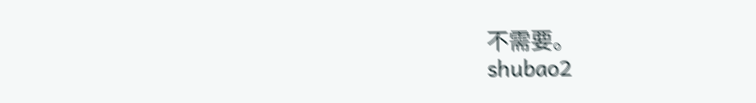不需要。
shubao2